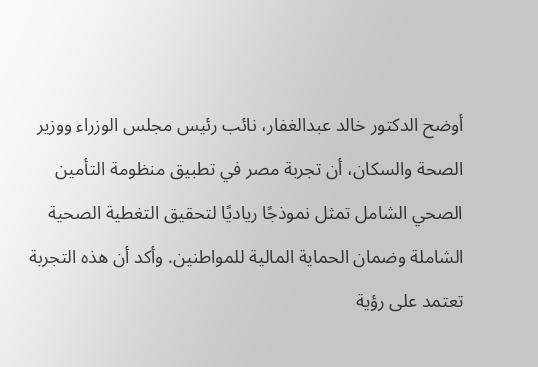أوضح الدكتور خالد عبدالغفار، نائب رئيس مجلس الوزراء ووزير الصحة والسكان، أن تجربة مصر في تطبيق منظومة التأمين الصحي الشامل تمثل نموذجًا رياديًا لتحقيق التغطية الصحية الشاملة وضمان الحماية المالية للمواطنين. وأكد أن هذه التجربة تعتمد على رؤية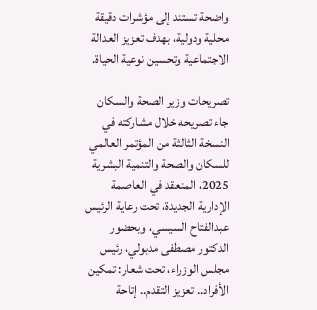واضحة تستند إلى مؤشرات دقيقة محلية ودولية، بهدف تعزيز العدالة الاجتماعية وتحسين نوعية الحياة.

تصريحات وزير الصحة والسكان
جاء تصريحه خلال مشاركته في النسخة الثالثة من المؤتمر العالمي للسكان والصحة والتنمية البشرية 2025، المنعقد في العاصمة الإدارية الجديدة، تحت رعاية الرئيس عبدالفتاح السيسي، وبحضور الدكتور مصطفى مدبولي، رئيس مجلس الوزراء، تحت شعار: تمكين الأفراد.. تعزيز التقدم.. إتاحة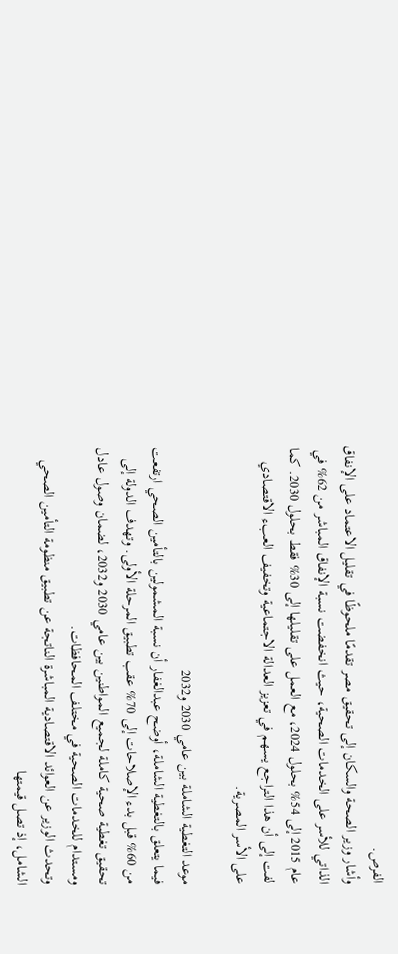الفرص.
وأشار وزير الصحة والسكان إلى تحقيق مصر تقدمًا ملحوظًا في تقليل الاعتماد على الإنفاق الذاتي للأسر على الخدمات الصحية، حيث انخفضت نسبة الإنفاق المباشر من 62% في عام 2015 إلى 54% بحلول 2024، مع العمل على تقليلها إلى 30% فقط بحلول 2030. كما لفت إلى أن هذا التراجع يسهم في تعزيز العدالة الاجتماعية وتخفيف العبء الاقتصادي على الأسر المصرية.

موعد التغطية الشاملة بين عامي 2030 و2032
فيما يتعلق بالتغطية الشاملة، أوضح عبدالغفار أن نسبة المشمولين بالتأمين الصحي ارتفعت من 60% قبل بدء الإصلاحات إلى 70% عقب تطبيق المرحلة الأولى. وتهدف الدولة إلى تحقيق تغطية صحية كاملة لجميع المواطنين بين عامي 2030 و2032، لضمان وصول عادل ومستدام للخدمات الصحية في مختلف المحافظات.
وتحدث الوزير عن العوائد الاقتصادية المباشرة الناتجة عن تطبيق منظومة التأمين الصحي الشامل، إذ تصل قيمتها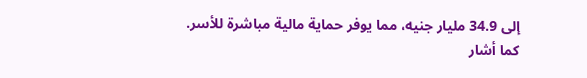إلى 34.9 مليار جنيه، مما يوفر حماية مالية مباشرة للأسر. كما أشار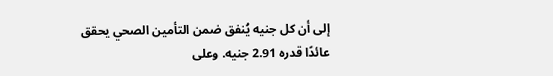إلى أن كل جنيه يُنفق ضمن التأمين الصحي يحقق عائدًا قدره 2.91 جنيه. وعلى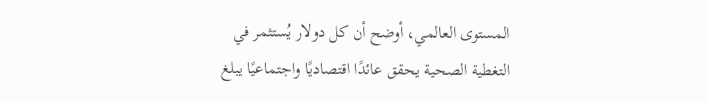المستوى العالمي، أوضح أن كل دولار يُستثمر في التغطية الصحية يحقق عائدًا اقتصاديًا واجتماعيًا يبلغ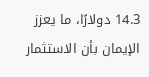14.3 دولارًا، ما يعزز الإيمان بأن الاستثمار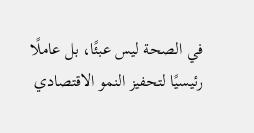في الصحة ليس عبئًا، بل عاملًا رئيسيًا لتحفيز النمو الاقتصادي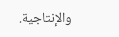والإنتاجية.